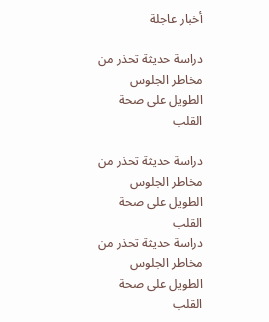أخبار عاجلة

دراسة حديثة تحذر من مخاطر الجلوس الطويل على صحة القلب

دراسة حديثة تحذر من مخاطر الجلوس الطويل على صحة القلب
دراسة حديثة تحذر من مخاطر الجلوس الطويل على صحة القلب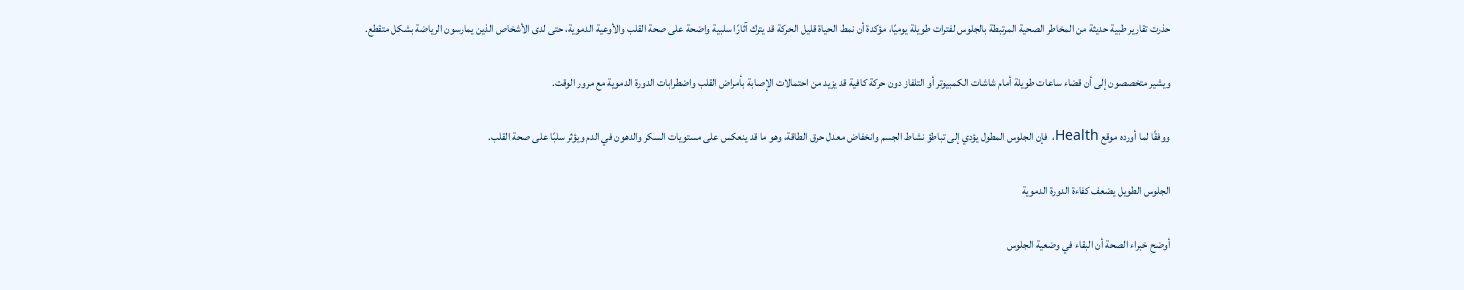حذرت تقارير طبية حديثة من المخاطر الصحية المرتبطة بالجلوس لفترات طويلة يوميًا، مؤكدة أن نمط الحياة قليل الحركة قد يترك آثارًا سلبية واضحة على صحة القلب والأوعية الدموية، حتى لدى الأشخاص الذين يمارسون الرياضة بشكل متقطع.

ويشير متخصصون إلى أن قضاء ساعات طويلة أمام شاشات الكمبيوتر أو التلفاز دون حركة كافية قد يزيد من احتمالات الإصابة بأمراض القلب واضطرابات الدورة الدموية مع مرور الوقت.

ووفقًا لما أورده موقع Health،  فإن الجلوس المطول يؤدي إلى تباطؤ نشاط الجسم وانخفاض معدل حرق الطاقة، وهو ما قد ينعكس على مستويات السكر والدهون في الدم ويؤثر سلبًا على صحة القلب.

الجلوس الطويل يضعف كفاءة الدورة الدموية

أوضح خبراء الصحة أن البقاء في وضعية الجلوس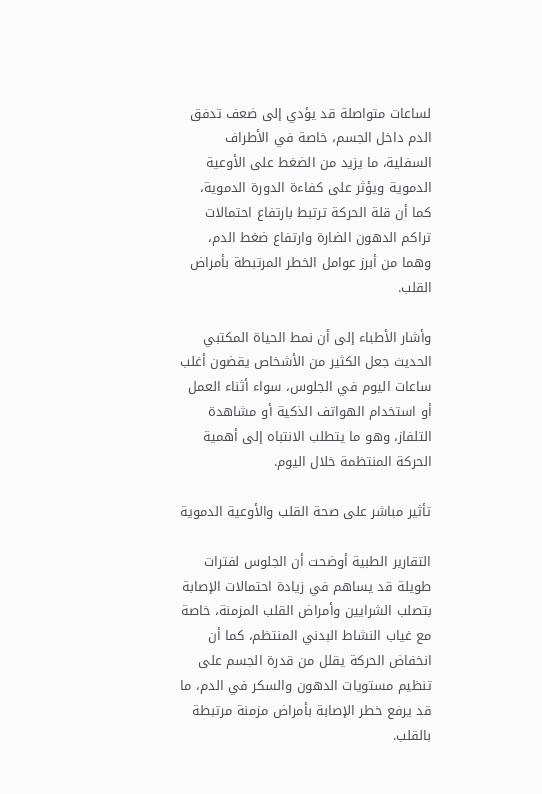لساعات متواصلة قد يؤدي إلى ضعف تدفق الدم داخل الجسم، خاصة في الأطراف السفلية، ما يزيد من الضغط على الأوعية الدموية ويؤثر على كفاءة الدورة الدموية، كما أن قلة الحركة ترتبط بارتفاع احتمالات تراكم الدهون الضارة وارتفاع ضغط الدم، وهما من أبرز عوامل الخطر المرتبطة بأمراض القلب.

وأشار الأطباء إلى أن نمط الحياة المكتبي الحديث جعل الكثير من الأشخاص يقضون أغلب ساعات اليوم في الجلوس، سواء أثناء العمل أو استخدام الهواتف الذكية أو مشاهدة التلفاز، وهو ما يتطلب الانتباه إلى أهمية الحركة المنتظمة خلال اليوم.

تأثير مباشر على صحة القلب والأوعية الدموية

التقارير الطبية أوضحت أن الجلوس لفترات طويلة قد يساهم في زيادة احتمالات الإصابة بتصلب الشرايين وأمراض القلب المزمنة، خاصة مع غياب النشاط البدني المنتظم، كما أن انخفاض الحركة يقلل من قدرة الجسم على تنظيم مستويات الدهون والسكر في الدم، ما قد يرفع خطر الإصابة بأمراض مزمنة مرتبطة بالقلب.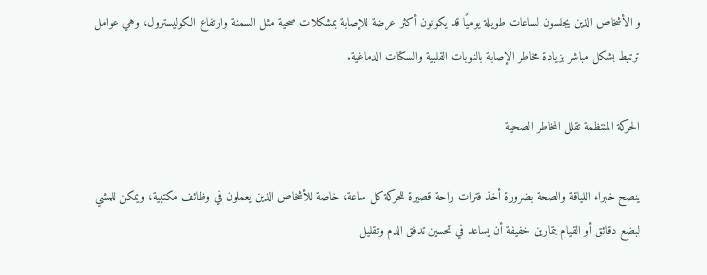و الأشخاص الذين يجلسون لساعات طويلة يوميًا قد يكونون أكثر عرضة للإصابة بمشكلات صحية مثل السمنة وارتفاع الكوليسترول، وهي عوامل ترتبط بشكل مباشر بزيادة مخاطر الإصابة بالنوبات القلبية والسكتات الدماغية.

الحركة المنتظمة تقلل المخاطر الصحية

ينصح خبراء اللياقة والصحة بضرورة أخذ فترات راحة قصيرة للحركة كل ساعة، خاصة للأشخاص الذين يعملون في وظائف مكتبية، ويمكن للمشي لبضع دقائق أو القيام بتمارين خفيفة أن يساعد في تحسين تدفق الدم وتقليل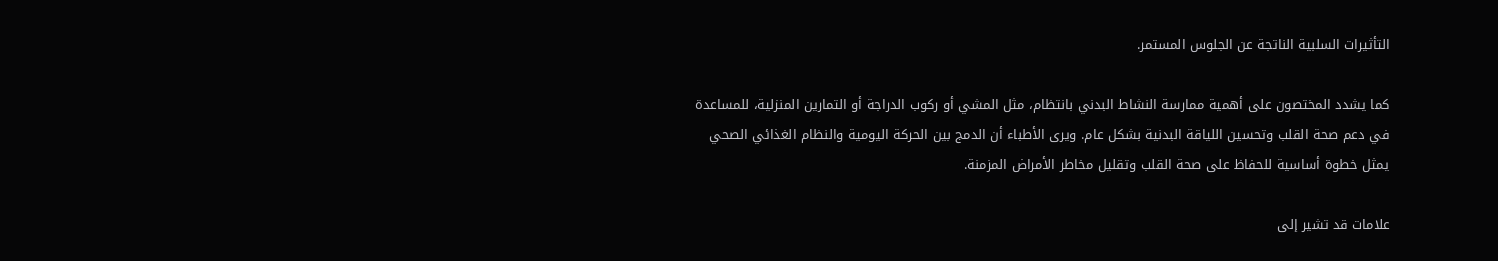التأثيرات السلبية الناتجة عن الجلوس المستمر.

كما يشدد المختصون على أهمية ممارسة النشاط البدني بانتظام، مثل المشي أو ركوب الدراجة أو التمارين المنزلية، للمساعدة في دعم صحة القلب وتحسين اللياقة البدنية بشكل عام. ويرى الأطباء أن الدمج بين الحركة اليومية والنظام الغذائي الصحي يمثل خطوة أساسية للحفاظ على صحة القلب وتقليل مخاطر الأمراض المزمنة.

علامات قد تشير إلى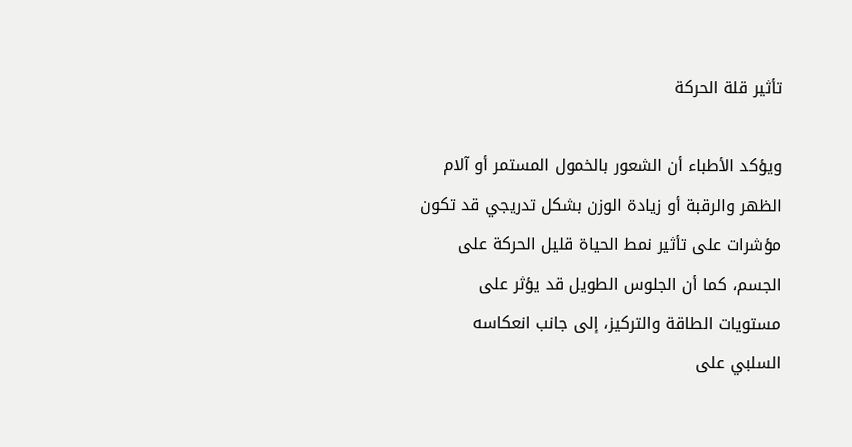تأثير قلة الحركة

ويؤكد الأطباء أن الشعور بالخمول المستمر أو آلام الظهر والرقبة أو زيادة الوزن بشكل تدريجي قد تكون مؤشرات على تأثير نمط الحياة قليل الحركة على الجسم، كما أن الجلوس الطويل قد يؤثر على مستويات الطاقة والتركيز، إلى جانب انعكاسه السلبي على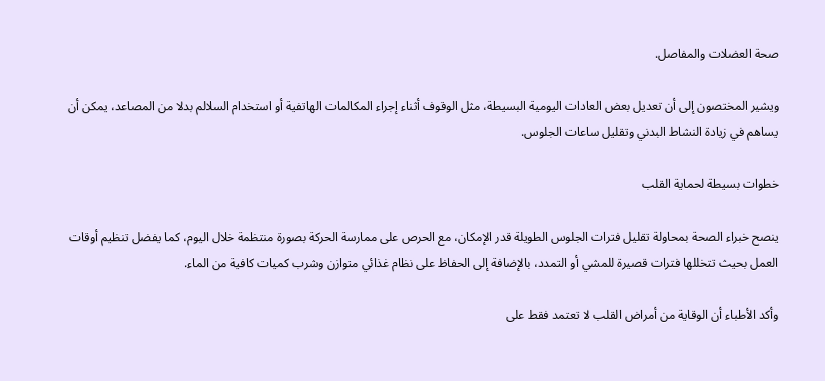صحة العضلات والمفاصل.

ويشير المختصون إلى أن تعديل بعض العادات اليومية البسيطة، مثل الوقوف أثناء إجراء المكالمات الهاتفية أو استخدام السلالم بدلا من المصاعد، يمكن أن يساهم في زيادة النشاط البدني وتقليل ساعات الجلوس.

خطوات بسيطة لحماية القلب

ينصح خبراء الصحة بمحاولة تقليل فترات الجلوس الطويلة قدر الإمكان، مع الحرص على ممارسة الحركة بصورة منتظمة خلال اليوم، كما يفضل تنظيم أوقات العمل بحيث تتخللها فترات قصيرة للمشي أو التمدد، بالإضافة إلى الحفاظ على نظام غذائي متوازن وشرب كميات كافية من الماء.

وأكد الأطباء أن الوقاية من أمراض القلب لا تعتمد فقط على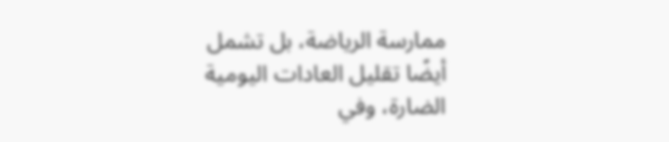ممارسة الرياضة، بل تشمل أيضًا تقليل العادات اليومية الضارة، وفي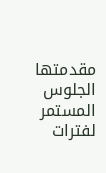مقدمتها الجلوس المستمر لفترات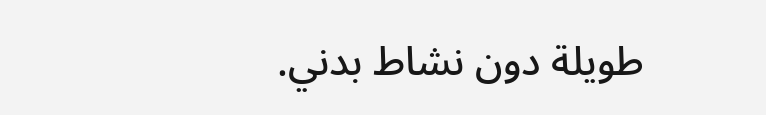طويلة دون نشاط بدني.